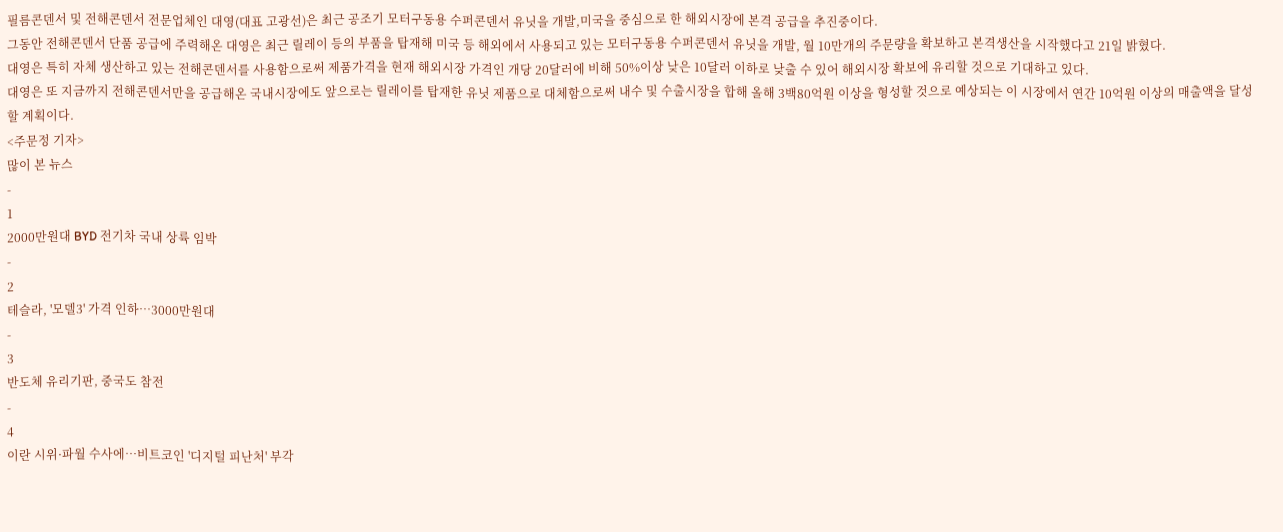필름콘덴서 및 전해콘덴서 전문업체인 대영(대표 고광선)은 최근 공조기 모터구동용 수퍼콘덴서 유닛을 개발,미국을 중심으로 한 해외시장에 본격 공급을 추진중이다.
그동안 전해콘덴서 단품 공급에 주력해온 대영은 최근 릴레이 등의 부품을 탑재해 미국 등 해외에서 사용되고 있는 모터구동용 수퍼콘덴서 유닛을 개발, 월 10만개의 주문량을 확보하고 본격생산을 시작했다고 21일 밝혔다.
대영은 특히 자체 생산하고 있는 전해콘덴서를 사용함으로써 제품가격을 현재 해외시장 가격인 개당 20달러에 비해 50%이상 낮은 10달러 이하로 낮출 수 있어 해외시장 확보에 유리할 것으로 기대하고 있다.
대영은 또 지금까지 전해콘덴서만을 공급해온 국내시장에도 앞으로는 릴레이를 탑재한 유닛 제품으로 대체함으로써 내수 및 수출시장을 합해 올해 3백80억원 이상을 형성할 것으로 예상되는 이 시장에서 연간 10억원 이상의 매출액을 달성할 계획이다.
<주문정 기자>
많이 본 뉴스
-
1
2000만원대 BYD 전기차 국내 상륙 임박
-
2
테슬라, '모델3' 가격 인하…3000만원대
-
3
반도체 유리기판, 중국도 참전
-
4
이란 시위·파월 수사에…비트코인 '디지털 피난처' 부각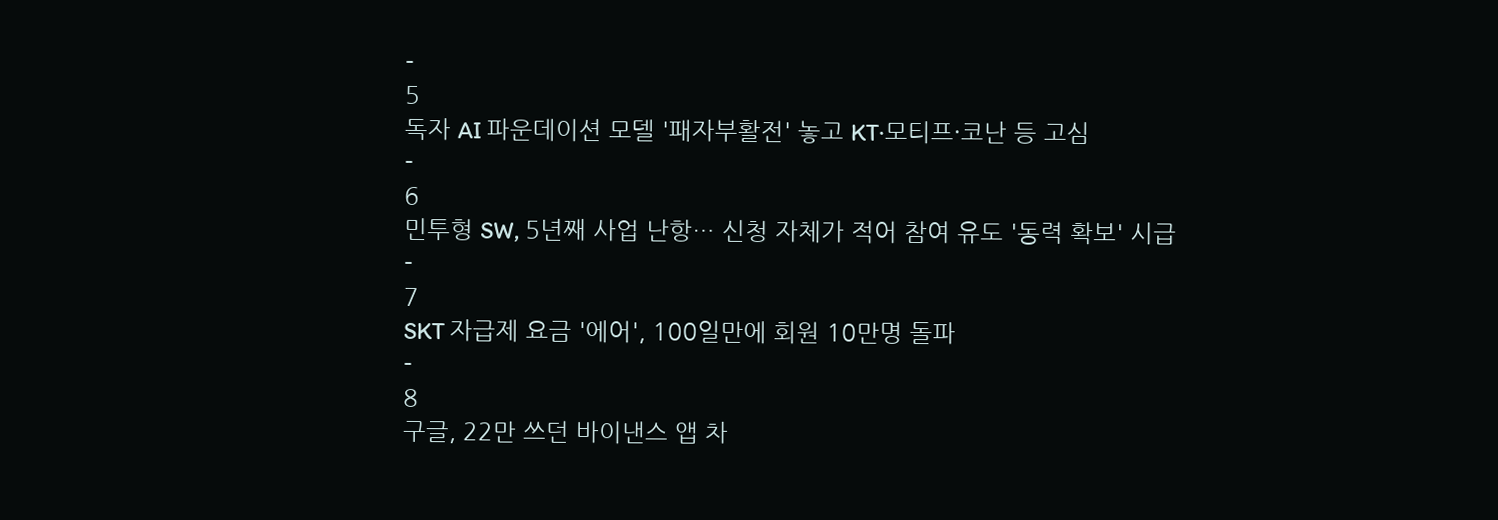-
5
독자 AI 파운데이션 모델 '패자부활전' 놓고 KT·모티프·코난 등 고심
-
6
민투형 SW, 5년째 사업 난항… 신청 자체가 적어 참여 유도 '동력 확보' 시급
-
7
SKT 자급제 요금 '에어', 100일만에 회원 10만명 돌파
-
8
구글, 22만 쓰던 바이낸스 앱 차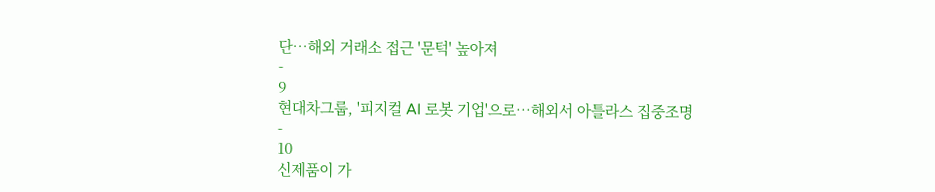단…해외 거래소 접근 '문턱' 높아져
-
9
현대차그룹, '피지컬 AI 로봇 기업'으로…해외서 아틀라스 집중조명
-
10
신제품이 가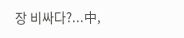장 비싸다?...中,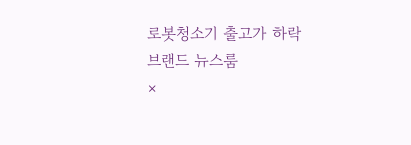로봇청소기 출고가 하락
브랜드 뉴스룸
×